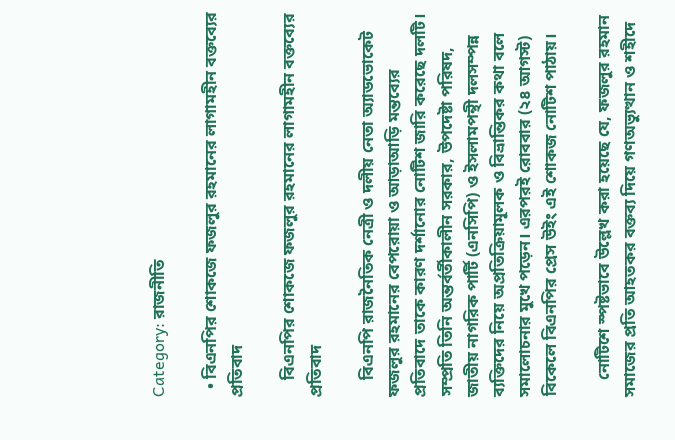Category: রাজনীতি

  • বিএনপির শোকজে ফজলুর রহমানের লাগামহীন বক্তব্যের প্রতিবাদ

    বিএনপির শোকজে ফজলুর রহমানের লাগামহীন বক্তব্যের প্রতিবাদ

    বিএনপি রাজনৈতিক নেত্রী ও দলীয় নেতা অ্যাডভোকেট ফজলুর রহমানের বেপরোয়া ও আড়াআড়ি মন্তব্যের প্রতিবাদে তাকে কারণ দর্শানোর নোটিশ জারি করেছে দলটি। সম্প্রতি তিনি অন্তর্বর্তীকালীন সরকার, উপদেষ্টা পরিষদ, জাতীয় নাগরিক পার্টি (এনসিপি) ও ইসলামপন্থী দলসম্পন্ন ব্যক্তিদের নিয়ে অপ্রতিক্রিয়ামূলক ও বিভ্রান্তিকর কথা বলে সমালোচনার মুখে পড়েন। এরপরই রোববার (২৪ আগস্ট) বিকেলে বিএনপির প্রেস উইং এই শোকজ নোটিশ পাঠায়।

    নোটিশে স্পষ্টভাবে উল্লেখ করা হয়েছে যে, ফজলুর রহমান সমাজের প্রতি আহতকর বক্তব্য দিয়ে গণঅভ্যুত্থান ও শহীদে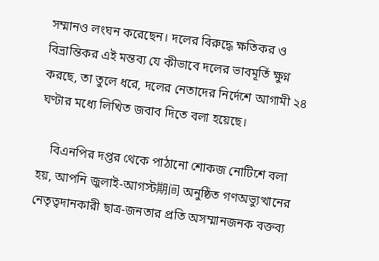সম্মানও লংঘন করেছেন। দলের বিরুদ্ধে ক্ষতিকর ও বিভ্রান্তিকর এই মন্তব্য যে কীভাবে দলের ভাবমূর্তি ক্ষুণ্ন করছে, তা তুলে ধরে, দলের নেতাদের নির্দেশে আগামী ২৪ ঘণ্টার মধ্যে লিখিত জবাব দিতে বলা হয়েছে।

    বিএনপির দপ্তর থেকে পাঠানো শোকজ নোটিশে বলা হয়, আপনি জুলাই-আগস্ট期间 অনুষ্ঠিত গণঅভ্যুত্থানের নেতৃত্বদানকারী ছাত্র-জনতার প্রতি অসম্মানজনক বক্তব্য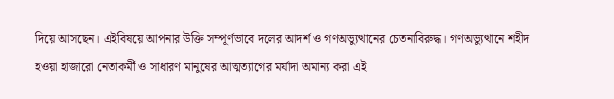দিয়ে আসছেন। এইবিষয়ে আপনার উক্তি সম্পূর্ণভাবে দলের আদর্শ ও গণঅভ্যুত্থানের চেতনাবিরুদ্ধ। গণঅভ্যুত্থানে শহীদ হওয়া হাজারো নেতাকর্মী ও সাধারণ মানুষের আত্মত্যাগের মর্যাদা অমান্য করা এই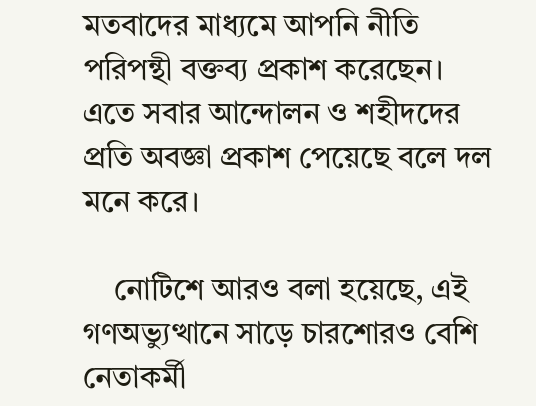মতবাদের মাধ্যমে আপনি নীতি পরিপন্থী বক্তব্য প্রকাশ করেছেন। এতে সবার আন্দোলন ও শহীদদের প্রতি অবজ্ঞা প্রকাশ পেয়েছে বলে দল মনে করে।

    নোটিশে আরও বলা হয়েছে, এই গণঅভ্যুত্থানে সাড়ে চারশোরও বেশি নেতাকর্মী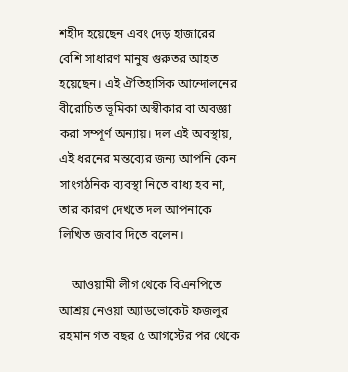শহীদ হয়েছেন এবং দেড় হাজারের বেশি সাধারণ মানুষ গুরুতর আহত হয়েছেন। এই ঐতিহাসিক আন্দোলনের বীরোচিত ভূমিকা অস্বীকার বা অবজ্ঞা করা সম্পূর্ণ অন্যায়। দল এই অবস্থায়, এই ধরনের মন্তব্যের জন্য আপনি কেন সাংগঠনিক ব্যবস্থা নিতে বাধ্য হব না, তার কারণ দেখতে দল আপনাকে লিখিত জবাব দিতে বলেন।

    আওয়ামী লীগ থেকে বিএনপিতে আশ্রয় নেওয়া অ্যাডভোকেট ফজলুর রহমান গত বছর ৫ আগস্টের পর থেকে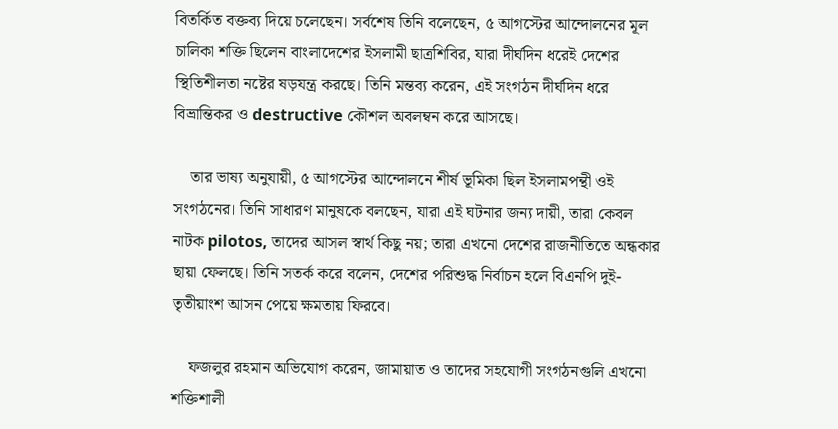বিতর্কিত বক্তব্য দিয়ে চলেছেন। সর্বশেষ তিনি বলেছেন, ৫ আগস্টের আন্দোলনের মূল চালিকা শক্তি ছিলেন বাংলাদেশের ইসলামী ছাত্রশিবির, যারা দীর্ঘদিন ধরেই দেশের স্থিতিশীলতা নষ্টের ষড়যন্ত্র করছে। তিনি মন্তব্য করেন, এই সংগঠন দীর্ঘদিন ধরে বিভ্রান্তিকর ও destructive কৌশল অবলম্বন করে আসছে।

    তার ভাষ্য অনুযায়ী, ৫ আগস্টের আন্দোলনে শীর্ষ ভূমিকা ছিল ইসলামপন্থী ওই সংগঠনের। তিনি সাধারণ মানুষকে বলছেন, যারা এই ঘটনার জন্য দায়ী, তারা কেবল নাটক pilotos, তাদের আসল স্বার্থ কিছু নয়; তারা এখনো দেশের রাজনীতিতে অন্ধকার ছায়া ফেলছে। তিনি সতর্ক করে বলেন, দেশের পরিশুদ্ধ নির্বাচন হলে বিএনপি দুই-তৃতীয়াংশ আসন পেয়ে ক্ষমতায় ফিরবে।

    ফজলুর রহমান অভিযোগ করেন, জামায়াত ও তাদের সহযোগী সংগঠনগুলি এখনো শক্তিশালী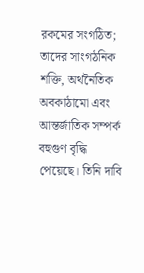রকমের সংগঠিত; তাদের সাংগঠনিক শক্তি, অর্থনৈতিক অবকাঠামো এবং আন্তর্জাতিক সম্পর্ক বহুগুণ বৃদ্ধি পেয়েছে। তিনি দাবি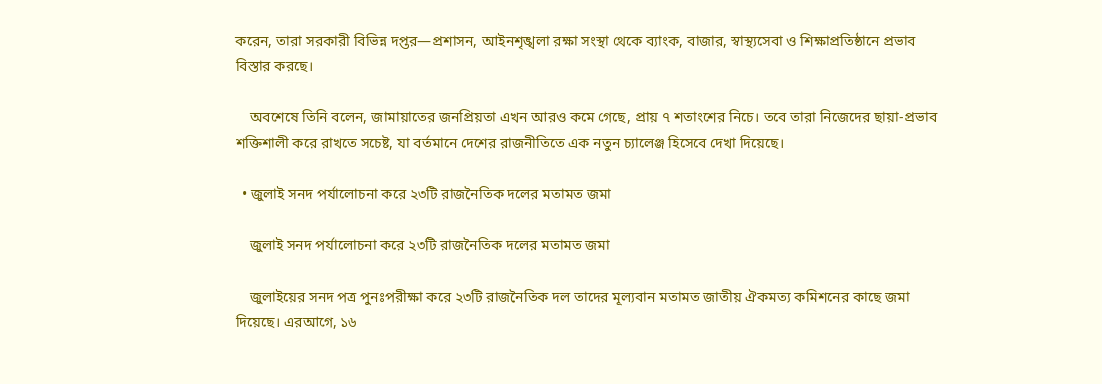করেন, তারা সরকারী বিভিন্ন দপ্তর—প্রশাসন, আইনশৃঙ্খলা রক্ষা সংস্থা থেকে ব্যাংক, বাজার, স্বাস্থ্যসেবা ও শিক্ষাপ্রতিষ্ঠানে প্রভাব বিস্তার করছে।

    অবশেষে তিনি বলেন, জামায়াতের জনপ্রিয়তা এখন আরও কমে গেছে, প্রায় ৭ শতাংশের নিচে। তবে তারা নিজেদের ছায়া-প্রভাব শক্তিশালী করে রাখতে সচেষ্ট, যা বর্তমানে দেশের রাজনীতিতে এক নতুন চ্যালেঞ্জ হিসেবে দেখা দিয়েছে।

  • জুলাই সনদ পর্যালোচনা করে ২৩টি রাজনৈতিক দলের মতামত জমা

    জুলাই সনদ পর্যালোচনা করে ২৩টি রাজনৈতিক দলের মতামত জমা

    জুলাইয়ের সনদ পত্র পুনঃপরীক্ষা করে ২৩টি রাজনৈতিক দল তাদের মূল্যবান মতামত জাতীয় ঐকমত্য কমিশনের কাছে জমা দিয়েছে। এরআগে, ১৬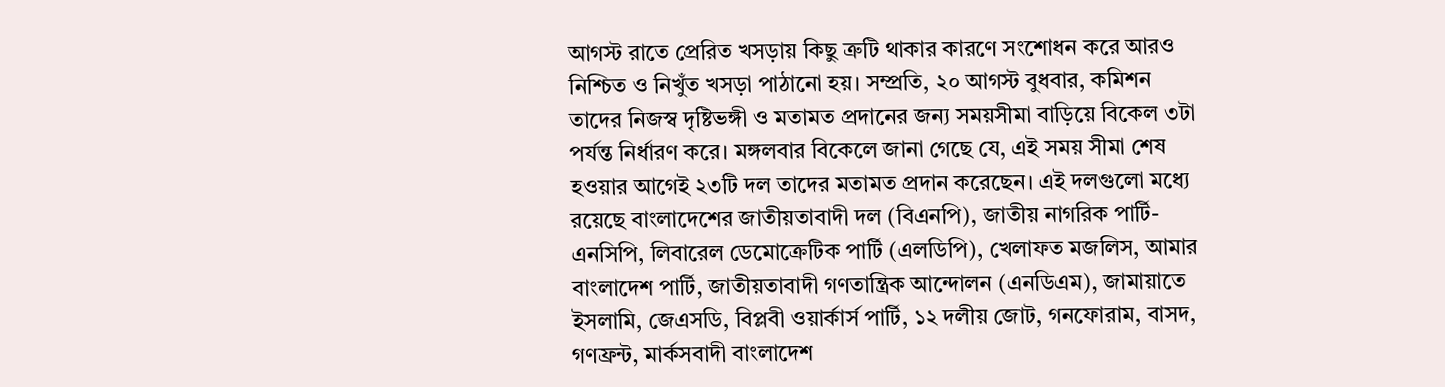আগস্ট রাতে প্রেরিত খসড়ায় কিছু ত্রুটি থাকার কারণে সংশোধন করে আরও নিশ্চিত ও নিখুঁত খসড়া পাঠানো হয়। সম্প্রতি, ২০ আগস্ট বুধবার, কমিশন তাদের নিজস্ব দৃষ্টিভঙ্গী ও মতামত প্রদানের জন্য সময়সীমা বাড়িয়ে বিকেল ৩টা পর্যন্ত নির্ধারণ করে। মঙ্গলবার বিকেলে জানা গেছে যে, এই সময় সীমা শেষ হওয়ার আগেই ২৩টি দল তাদের মতামত প্রদান করেছেন। এই দলগুলো মধ্যে রয়েছে বাংলাদেশের জাতীয়তাবাদী দল (বিএনপি), জাতীয় নাগরিক পার্টি-এনসিপি, লিবারেল ডেমোক্রেটিক পার্টি (এলডিপি), খেলাফত মজলিস, আমার বাংলাদেশ পার্টি, জাতীয়তাবাদী গণতান্ত্রিক আন্দোলন (এনডিএম), জামায়াতে ইসলামি, জেএসডি, বিপ্লবী ওয়ার্কার্স পার্টি, ১২ দলীয় জোট, গনফোরাম, বাসদ, গণফ্রন্ট, মার্কসবাদী বাংলাদেশ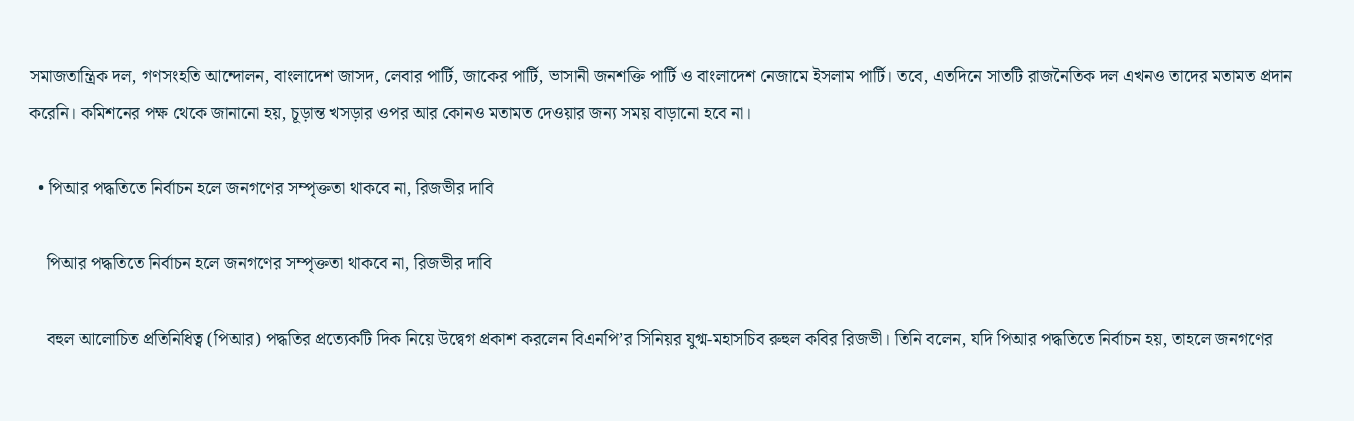সমাজতান্ত্রিক দল, গণসংহতি আন্দোলন, বাংলাদেশ জাসদ, লেবার পার্টি, জাকের পার্টি, ভাসানী জনশক্তি পার্টি ও বাংলাদেশ নেজামে ইসলাম পার্টি। তবে, এতদিনে সাতটি রাজনৈতিক দল এখনও তাদের মতামত প্রদান করেনি। কমিশনের পক্ষ থেকে জানানো হয়, চূড়ান্ত খসড়ার ওপর আর কোনও মতামত দেওয়ার জন্য সময় বাড়ানো হবে না।

  • পিআর পদ্ধতিতে নির্বাচন হলে জনগণের সম্পৃক্ততা থাকবে না, রিজভীর দাবি

    পিআর পদ্ধতিতে নির্বাচন হলে জনগণের সম্পৃক্ততা থাকবে না, রিজভীর দাবি

    বহুল আলোচিত প্রতিনিধিত্ব (পিআর) পদ্ধতির প্রত্যেকটি দিক নিয়ে উদ্বেগ প্রকাশ করলেন বিএনপি’র সিনিয়র যুগ্ম-মহাসচিব রুহুল কবির রিজভী। তিনি বলেন, যদি পিআর পদ্ধতিতে নির্বাচন হয়, তাহলে জনগণের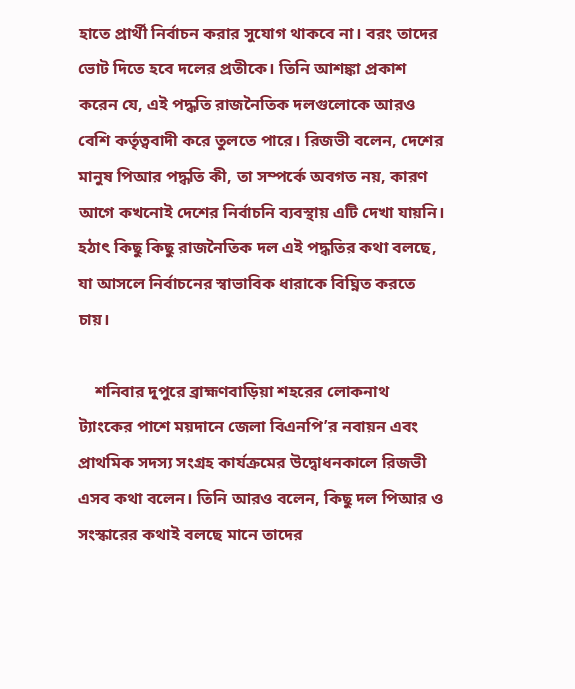হাতে প্রার্থী নির্বাচন করার সুযোগ থাকবে না। বরং তাদের ভোট দিতে হবে দলের প্রতীকে। তিনি আশঙ্কা প্রকাশ করেন যে, এই পদ্ধতি রাজনৈতিক দলগুলোকে আরও বেশি কর্তৃত্ববাদী করে তুলতে পারে। রিজভী বলেন, দেশের মানুষ পিআর পদ্ধতি কী, তা সম্পর্কে অবগত নয়, কারণ আগে কখনোই দেশের নির্বাচনি ব্যবস্থায় এটি দেখা যায়নি। হঠাৎ কিছু কিছু রাজনৈতিক দল এই পদ্ধতির কথা বলছে, যা আসলে নির্বাচনের স্বাভাবিক ধারাকে বিঘ্নিত করতে চায়।

    শনিবার দুপুরে ব্রাহ্মণবাড়িয়া শহরের লোকনাথ ট্যাংকের পাশে ময়দানে জেলা বিএনপি’র নবায়ন এবং প্রাথমিক সদস্য সংগ্রহ কার্যক্রমের উদ্বোধনকালে রিজভী এসব কথা বলেন। তিনি আরও বলেন, কিছু দল পিআর ও সংস্কারের কথাই বলছে মানে তাদের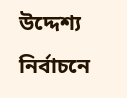উদ্দেশ্য নির্বাচনে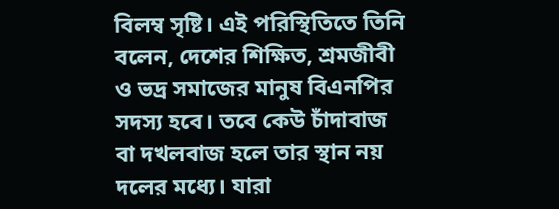বিলম্ব সৃষ্টি। এই পরিস্থিতিতে তিনি বলেন, দেশের শিক্ষিত, শ্রমজীবী ও ভদ্র সমাজের মানুষ বিএনপির সদস্য হবে। তবে কেউ চাঁদাবাজ বা দখলবাজ হলে তার স্থান নয় দলের মধ্যে। যারা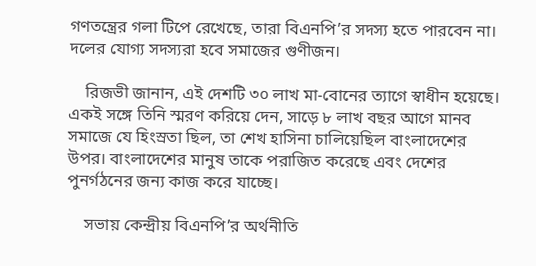গণতন্ত্রের গলা টিপে রেখেছে, তারা বিএনপি’র সদস্য হতে পারবেন না। দলের যোগ্য সদস্যরা হবে সমাজের গুণীজন।

    রিজভী জানান, এই দেশটি ৩০ লাখ মা-বোনের ত্যাগে স্বাধীন হয়েছে। একই সঙ্গে তিনি স্মরণ করিয়ে দেন, সাড়ে ৮ লাখ বছর আগে মানব সমাজে যে হিংস্রতা ছিল, তা শেখ হাসিনা চালিয়েছিল বাংলাদেশের উপর। বাংলাদেশের মানুষ তাকে পরাজিত করেছে এবং দেশের পুনর্গঠনের জন্য কাজ করে যাচ্ছে।

    সভায় কেন্দ্রীয় বিএনপি’র অর্থনীতি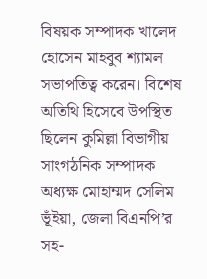বিষয়ক সম্পাদক খালেদ হোসেন মাহবুব শ্যামল সভাপতিত্ব করেন। বিশেষ অতিথি হিসেবে উপস্থিত ছিলেন কুমিল্লা বিভাগীয় সাংগঠনিক সম্পাদক অধ্যক্ষ মোহাম্মদ সেলিম ভূঁইয়া, জেলা বিএনপি’র সহ-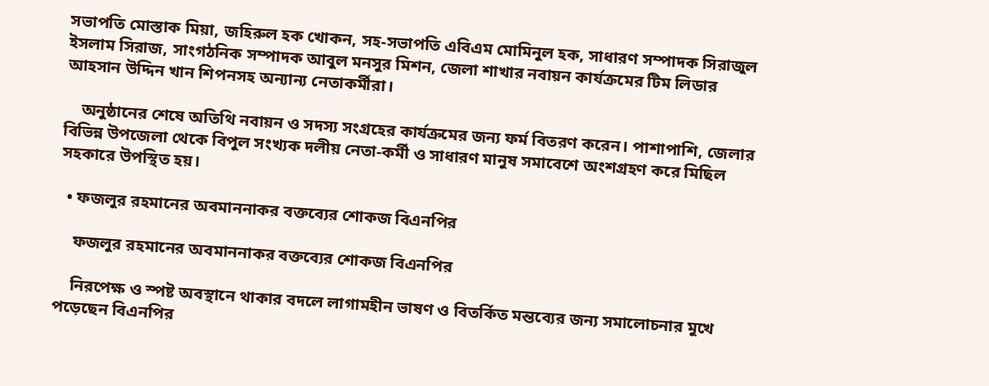সভাপতি মোস্তাক মিয়া, জহিরুল হক খোকন, সহ-সভাপতি এবিএম মোমিনুল হক, সাধারণ সম্পাদক সিরাজুল ইসলাম সিরাজ, সাংগঠনিক সম্পাদক আবুল মনসুর মিশন, জেলা শাখার নবায়ন কার্যক্রমের টিম লিডার আহসান উদ্দিন খান শিপনসহ অন্যান্য নেতাকর্মীরা।

    অনুষ্ঠানের শেষে অতিথি নবায়ন ও সদস্য সংগ্রহের কার্যক্রমের জন্য ফর্ম বিতরণ করেন। পাশাপাশি, জেলার বিভিন্ন উপজেলা থেকে বিপুল সংখ্যক দলীয় নেতা-কর্মী ও সাধারণ মানুষ সমাবেশে অংশগ্রহণ করে মিছিল সহকারে উপস্থিত হয়।

  • ফজলুর রহমানের অবমাননাকর বক্তব্যের শোকজ বিএনপির

    ফজলুর রহমানের অবমাননাকর বক্তব্যের শোকজ বিএনপির

    নিরপেক্ষ ও স্পষ্ট অবস্থানে থাকার বদলে লাগামহীন ভাষণ ও বিতর্কিত মন্তব্যের জন্য সমালোচনার মুখে পড়েছেন বিএনপির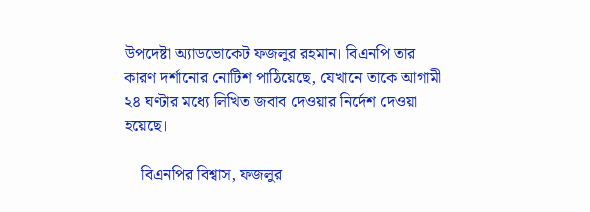উপদেষ্টা অ্যাডভোকেট ফজলুর রহমান। বিএনপি তার কারণ দর্শানোর নোটিশ পাঠিয়েছে, যেখানে তাকে আগামী ২৪ ঘণ্টার মধ্যে লিখিত জবাব দেওয়ার নির্দেশ দেওয়া হয়েছে।

    বিএনপির বিশ্বাস, ফজলুর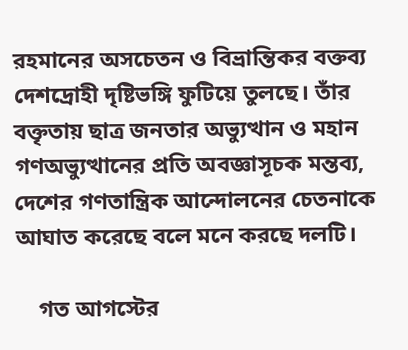রহমানের অসচেতন ও বিভ্রান্তিকর বক্তব্য দেশদ্রোহী দৃষ্টিভঙ্গি ফুটিয়ে তুলছে। তাঁর বক্তৃতায় ছাত্র জনতার অভ্যুত্থান ও মহান গণঅভ্যুত্থানের প্রতি অবজ্ঞাসূচক মন্তব্য, দেশের গণতান্ত্রিক আন্দোলনের চেতনাকে আঘাত করেছে বলে মনে করছে দলটি।

    গত আগস্টের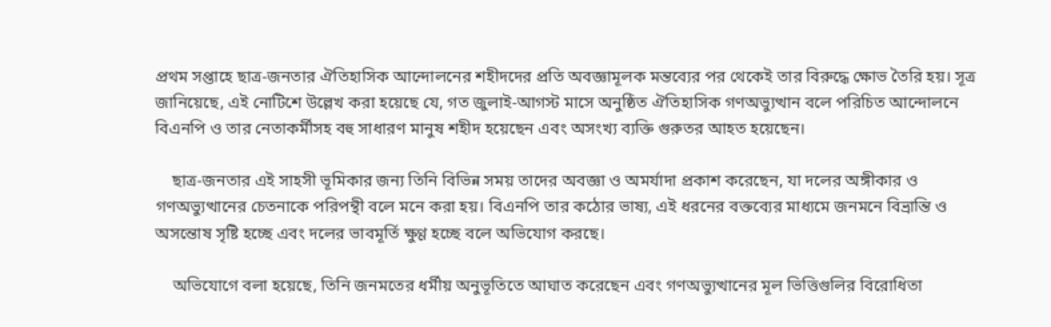প্রথম সপ্তাহে ছাত্র-জনতার ঐতিহাসিক আন্দোলনের শহীদদের প্রতি অবজ্ঞামূলক মন্তব্যের পর থেকেই তার বিরুদ্ধে ক্ষোভ তৈরি হয়। সূত্র জানিয়েছে, এই নোটিশে উল্লেখ করা হয়েছে যে, গত জুলাই-আগস্ট মাসে অনুষ্ঠিত ঐতিহাসিক গণঅভ্যুত্থান বলে পরিচিত আন্দোলনে বিএনপি ও তার নেতাকর্মীসহ বহু সাধারণ মানুষ শহীদ হয়েছেন এবং অসংখ্য ব্যক্তি গুরুতর আহত হয়েছেন।

    ছাত্র-জনতার এই সাহসী ভূমিকার জন্য তিনি বিভিন্ন সময় তাদের অবজ্ঞা ও অমর্যাদা প্রকাশ করেছেন, যা দলের অঙ্গীকার ও গণঅভ্যুত্থানের চেতনাকে পরিপন্থী বলে মনে করা হয়। বিএনপি তার কঠোর ভাষ্য, এই ধরনের বক্তব্যের মাধ্যমে জনমনে বিভ্রান্তি ও অসন্তোষ সৃষ্টি হচ্ছে এবং দলের ভাবমূর্তি ক্ষুণ্ণ হচ্ছে বলে অভিযোগ করছে।

    অভিযোগে বলা হয়েছে, তিনি জনমতের ধর্মীয় অনুভূতিতে আঘাত করেছেন এবং গণঅভ্যুত্থানের মূল ভিত্তিগুলির বিরোধিতা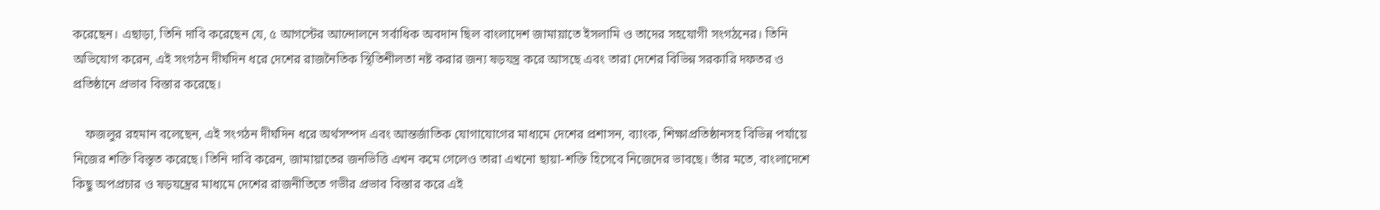করেছেন। এছাড়া, তিনি দাবি করেছেন যে, ৫ আগস্টের আন্দোলনে সর্বাধিক অবদান ছিল বাংলাদেশ জামায়াতে ইসলামি ও তাদের সহযোগী সংগঠনের। তিনি অভিযোগ করেন, এই সংগঠন দীর্ঘদিন ধরে দেশের রাজনৈতিক স্থিতিশীলতা নষ্ট করার জন্য ষড়যন্ত্র করে আসছে এবং তারা দেশের বিভিন্ন সরকারি দফতর ও প্রতিষ্ঠানে প্রভাব বিস্তার করেছে।

    ফজলুর রহমান বলেছেন, এই সংগঠন দীর্ঘদিন ধরে অর্থসম্পদ এবং আন্তর্জাতিক যোগাযোগের মাধ্যমে দেশের প্রশাসন, ব্যাংক, শিক্ষাপ্রতিষ্ঠানসহ বিভিন্ন পর্যায়ে নিজের শক্তি বিস্তৃত করেছে। তিনি দাবি করেন, জামায়াতের জনভিত্তি এখন কমে গেলেও তারা এখনো ছায়া-শক্তি হিসেবে নিজেদের ভাবছে। তাঁর মতে, বাংলাদেশে কিছু অপপ্রচার ও ষড়যন্ত্রের মাধ্যমে দেশের রাজনীতিতে গভীর প্রভাব বিস্তার করে এই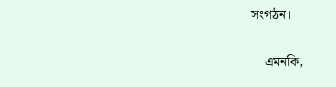সংগঠন।

    এমনকি,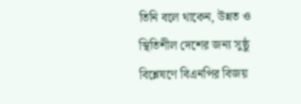তিনি বলে থাকেন, উন্নত ও স্থিতিশীল দেশের জন্য সুষ্ঠু বিশ্লেষণে বিএনপির বিজয়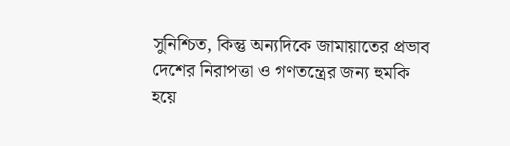সুনিশ্চিত, কিন্তু অন্যদিকে জামায়াতের প্রভাব দেশের নিরাপত্তা ও গণতন্ত্রের জন্য হুমকি হয়ে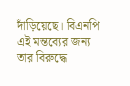দাঁড়িয়েছে। বিএনপি এই মন্তব্যের জন্য তার বিরুদ্ধে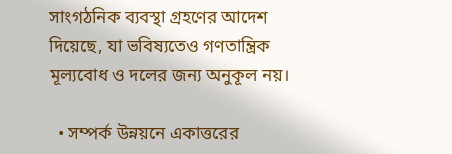সাংগঠনিক ব্যবস্থা গ্রহণের আদেশ দিয়েছে, যা ভবিষ্যতেও গণতান্ত্রিক মূল্যবোধ ও দলের জন্য অনুকূল নয়।

  • সম্পর্ক উন্নয়নে একাত্তরের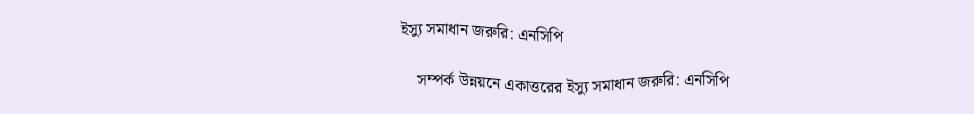ইস্যু সমাধান জরুরি: এনসিপি

    সম্পর্ক উন্নয়নে একাত্তরের ইস্যু সমাধান জরুরি: এনসিপি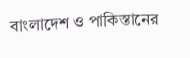বাংলাদেশ ও পাকিস্তানের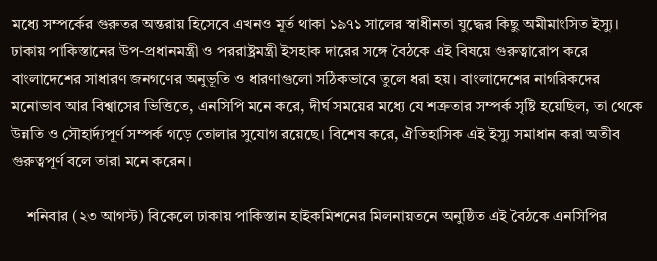মধ্যে সম্পর্কের গুরুতর অন্তরায় হিসেবে এখনও মূর্ত থাকা ১৯৭১ সালের স্বাধীনতা যুদ্ধের কিছু অমীমাংসিত ইস্যু। ঢাকায় পাকিস্তানের উপ-প্রধানমন্ত্রী ও পররাষ্ট্রমন্ত্রী ইসহাক দারের সঙ্গে বৈঠকে এই বিষয়ে গুরুত্বারোপ করে বাংলাদেশের সাধারণ জনগণের অনুভূতি ও ধারণাগুলো সঠিকভাবে তুলে ধরা হয়। বাংলাদেশের নাগরিকদের মনোভাব আর বিশ্বাসের ভিত্তিতে, এনসিপি মনে করে, দীর্ঘ সময়ের মধ্যে যে শত্রুতার সম্পর্ক সৃষ্টি হয়েছিল, তা থেকে উন্নতি ও সৌহার্দ্যপূর্ণ সম্পর্ক গড়ে তোলার সুযোগ রয়েছে। বিশেষ করে, ঐতিহাসিক এই ইস্যু সমাধান করা অতীব গুরুত্বপূর্ণ বলে তারা মনে করেন।

    শনিবার (২৩ আগস্ট) বিকেলে ঢাকায় পাকিস্তান হাইকমিশনের মিলনায়তনে অনুষ্ঠিত এই বৈঠকে এনসিপির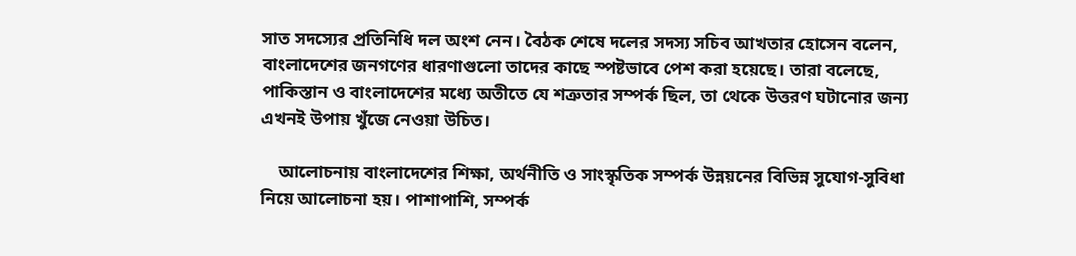সাত সদস্যের প্রতিনিধি দল অংশ নেন। বৈঠক শেষে দলের সদস্য সচিব আখতার হোসেন বলেন, বাংলাদেশের জনগণের ধারণাগুলো তাদের কাছে স্পষ্টভাবে পেশ করা হয়েছে। তারা বলেছে, পাকিস্তান ও বাংলাদেশের মধ্যে অতীতে যে শত্রুতার সম্পর্ক ছিল, তা থেকে উত্তরণ ঘটানোর জন্য এখনই উপায় খুঁজে নেওয়া উচিত।

    আলোচনায় বাংলাদেশের শিক্ষা, অর্থনীতি ও সাংস্কৃতিক সম্পর্ক উন্নয়নের বিভিন্ন সুযোগ-সুবিধা নিয়ে আলোচনা হয়। পাশাপাশি, সম্পর্ক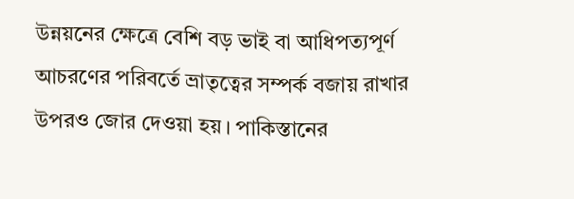উন্নয়নের ক্ষেত্রে বেশি বড় ভাই বা আধিপত্যপূর্ণ আচরণের পরিবর্তে ভ্রাতৃত্বের সম্পর্ক বজায় রাখার উপরও জোর দেওয়া হয়। পাকিস্তানের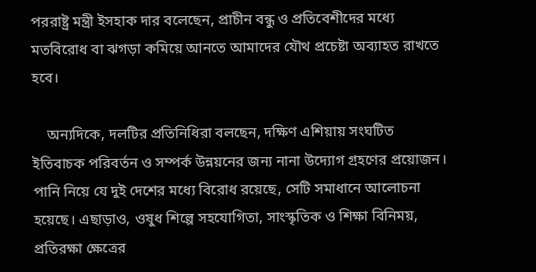পররাষ্ট্র মন্ত্রী ইসহাক দার বলেছেন, প্রাচীন বন্ধু ও প্রতিবেশীদের মধ্যে মতবিরোধ বা ঝগড়া কমিয়ে আনতে আমাদের যৌথ প্রচেষ্টা অব্যাহত রাখতে হবে।

    অন্যদিকে, দলটির প্রতিনিধিরা বলছেন, দক্ষিণ এশিয়ায় সংঘটিত ইতিবাচক পরিবর্তন ও সম্পর্ক উন্নয়নের জন্য নানা উদ্যোগ গ্রহণের প্রয়োজন। পানি নিয়ে যে দুই দেশের মধ্যে বিরোধ রয়েছে, সেটি সমাধানে আলোচনা হয়েছে। এছাড়াও, ওষুধ শিল্পে সহযোগিতা, সাংস্কৃতিক ও শিক্ষা বিনিময়, প্রতিরক্ষা ক্ষেত্রের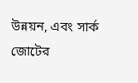উন্নয়ন, এবং সার্ক জোটের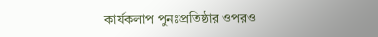কার্যকলাপ পুনঃপ্রতিষ্ঠার ওপরও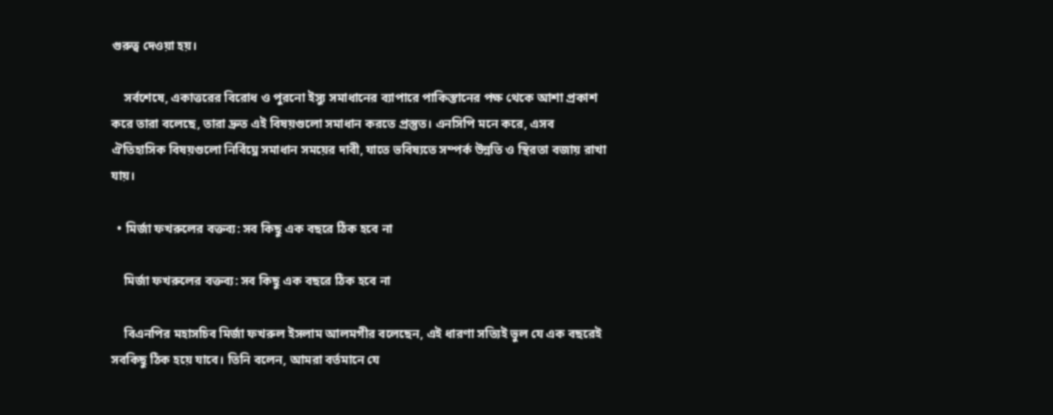গুরুত্ব দেওয়া হয়।

    সর্বশেষে, একাত্তরের বিরোধ ও পুরনো ইস্যু সমাধানের ব্যাপারে পাকিস্তানের পক্ষ থেকে আশা প্রকাশ করে তারা বলেছে, তারা দ্রুত এই বিষয়গুলো সমাধান করতে প্রস্তুত। এনসিপি মনে করে, এসব ঐতিহাসিক বিষয়গুলো নির্বিঘ্নে সমাধান সময়ের দাবী, যাতে ভবিষ্যতে সম্পর্ক উন্নতি ও স্থিরতা বজায় রাখা যায়।

  • মির্জা ফখরুলের বক্তব্য: সব কিছু এক বছরে ঠিক হবে না

    মির্জা ফখরুলের বক্তব্য: সব কিছু এক বছরে ঠিক হবে না

    বিএনপির মহাসচিব মির্জা ফখরুল ইসলাম আলমগীর বলেছেন, এই ধারণা সত্যিই ভুল যে এক বছরেই সবকিছু ঠিক হয়ে যাবে। তিনি বলেন, আমরা বর্তমানে যে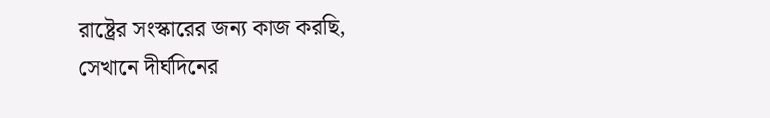রাষ্ট্রের সংস্কারের জন্য কাজ করছি, সেখানে দীর্ঘদিনের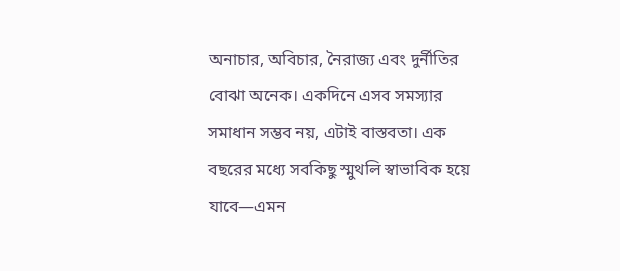অনাচার, অবিচার, নৈরাজ্য এবং দুর্নীতির বোঝা অনেক। একদিনে এসব সমস্যার সমাধান সম্ভব নয়, এটাই বাস্তবতা। এক বছরের মধ্যে সবকিছু স্মুথলি স্বাভাবিক হয়ে যাবে—এমন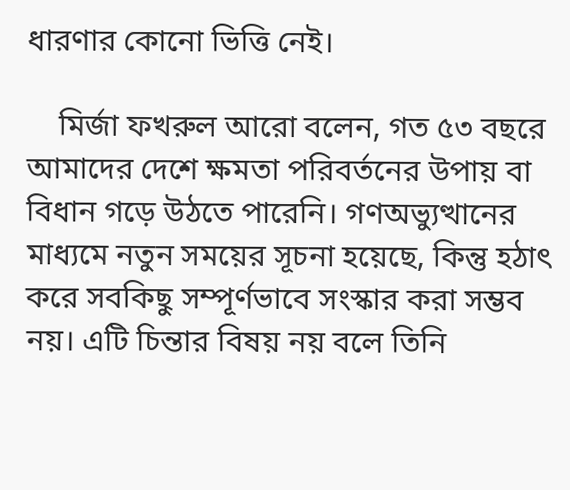ধারণার কোনো ভিত্তি নেই।

    মির্জা ফখরুল আরো বলেন, গত ৫৩ বছরে আমাদের দেশে ক্ষমতা পরিবর্তনের উপায় বা বিধান গড়ে উঠতে পারেনি। গণঅভ্যুত্থানের মাধ্যমে নতুন সময়ের সূচনা হয়েছে, কিন্তু হঠাৎ করে সবকিছু সম্পূর্ণভাবে সংস্কার করা সম্ভব নয়। এটি চিন্তার বিষয় নয় বলে তিনি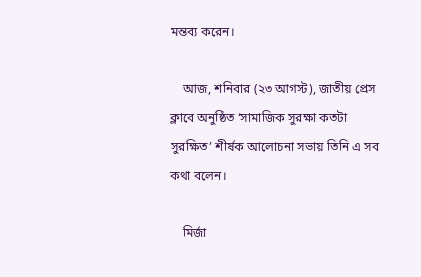মন্তব্য করেন।

    আজ, শনিবার (২৩ আগস্ট), জাতীয় প্রেস ক্লাবে অনুষ্ঠিত ‘সামাজিক সুরক্ষা কতটা সুরক্ষিত’ শীর্ষক আলোচনা সভায় তিনি এ সব কথা বলেন।

    মির্জা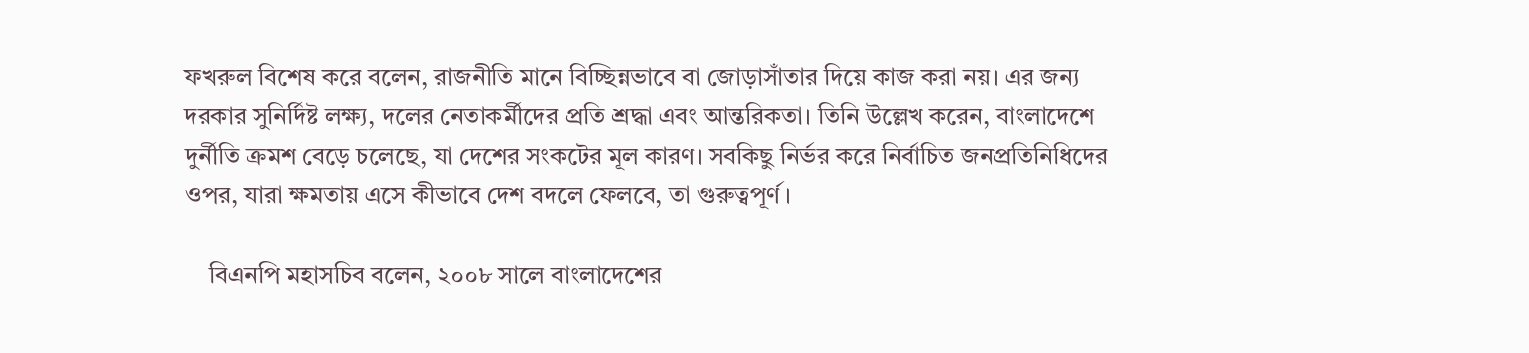ফখরুল বিশেষ করে বলেন, রাজনীতি মানে বিচ্ছিন্নভাবে বা জোড়াসাঁতার দিয়ে কাজ করা নয়। এর জন্য দরকার সুনির্দিষ্ট লক্ষ্য, দলের নেতাকর্মীদের প্রতি শ্রদ্ধা এবং আন্তরিকতা। তিনি উল্লেখ করেন, বাংলাদেশে দুর্নীতি ক্রমশ বেড়ে চলেছে, যা দেশের সংকটের মূল কারণ। সবকিছু নির্ভর করে নির্বাচিত জনপ্রতিনিধিদের ওপর, যারা ক্ষমতায় এসে কীভাবে দেশ বদলে ফেলবে, তা গুরুত্বপূর্ণ।

    বিএনপি মহাসচিব বলেন, ২০০৮ সালে বাংলাদেশের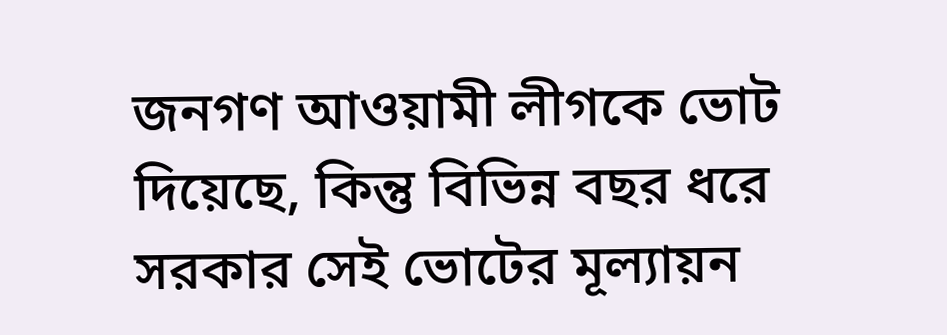জনগণ আওয়ামী লীগকে ভোট দিয়েছে, কিন্তু বিভিন্ন বছর ধরে সরকার সেই ভোটের মূল্যায়ন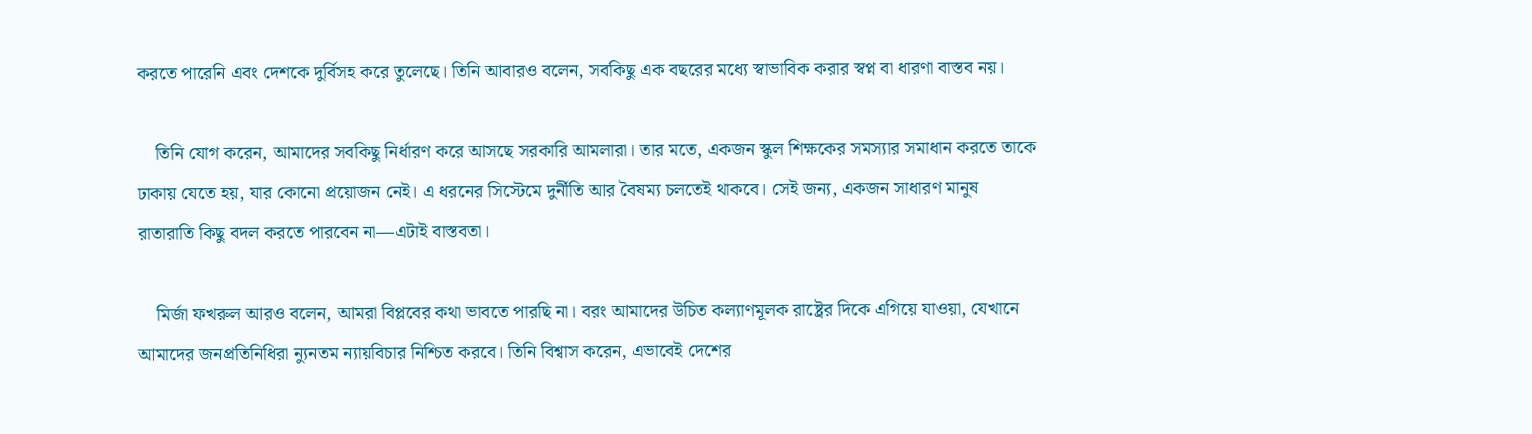করতে পারেনি এবং দেশকে দুর্বিসহ করে তুলেছে। তিনি আবারও বলেন, সবকিছু এক বছরের মধ্যে স্বাভাবিক করার স্বপ্ন বা ধারণা বাস্তব নয়।

    তিনি যোগ করেন, আমাদের সবকিছু নির্ধারণ করে আসছে সরকারি আমলারা। তার মতে, একজন স্কুল শিক্ষকের সমস্যার সমাধান করতে তাকে ঢাকায় যেতে হয়, যার কোনো প্রয়োজন নেই। এ ধরনের সিস্টেমে দুর্নীতি আর বৈষম্য চলতেই থাকবে। সেই জন্য, একজন সাধারণ মানুষ রাতারাতি কিছু বদল করতে পারবেন না—এটাই বাস্তবতা।

    মির্জা ফখরুল আরও বলেন, আমরা বিপ্লবের কথা ভাবতে পারছি না। বরং আমাদের উচিত কল্যাণমূলক রাষ্ট্রের দিকে এগিয়ে যাওয়া, যেখানে আমাদের জনপ্রতিনিধিরা ন্যুনতম ন্যায়বিচার নিশ্চিত করবে। তিনি বিশ্বাস করেন, এভাবেই দেশের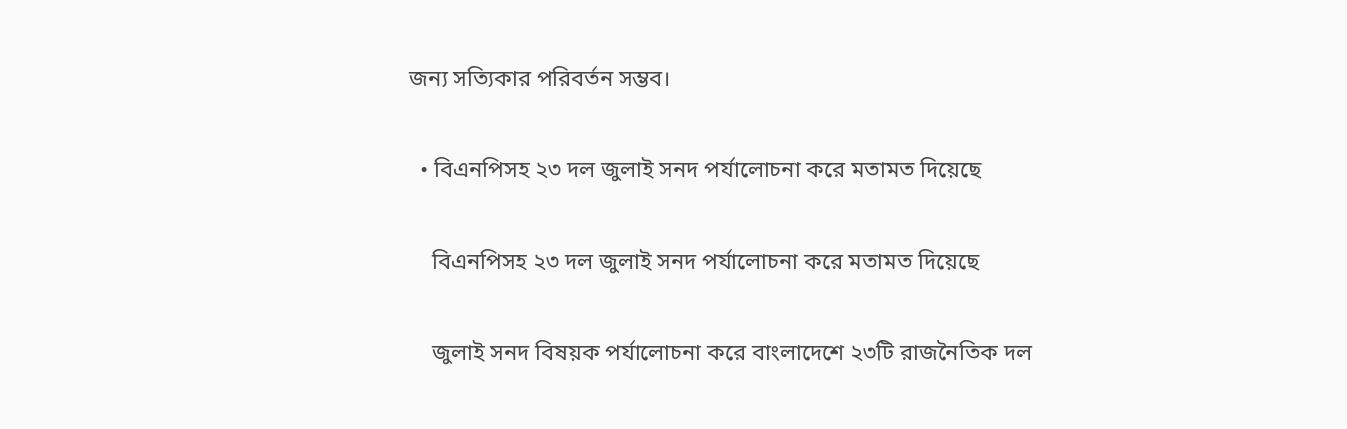জন্য সত্যিকার পরিবর্তন সম্ভব।

  • বিএনপিসহ ২৩ দল জুলাই সনদ পর্যালোচনা করে মতামত দিয়েছে

    বিএনপিসহ ২৩ দল জুলাই সনদ পর্যালোচনা করে মতামত দিয়েছে

    জুলাই সনদ বিষয়ক পর্যালোচনা করে বাংলাদেশে ২৩টি রাজনৈতিক দল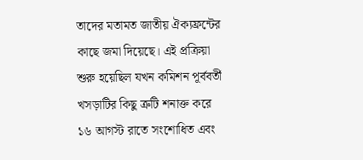তাদের মতামত জাতীয় ঐক্যফ্রন্টের কাছে জমা দিয়েছে। এই প্রক্রিয়া শুরু হয়েছিল যখন কমিশন পূর্ববর্তী খসড়াটির কিছু ত্রুটি শনাক্ত করে ১৬ আগস্ট রাতে সংশোধিত এবং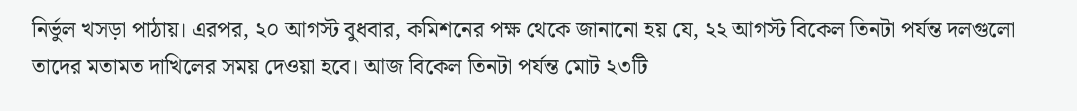নির্ভুল খসড়া পাঠায়। এরপর, ২০ আগস্ট বুধবার, কমিশনের পক্ষ থেকে জানানো হয় যে, ২২ আগস্ট বিকেল তিনটা পর্যন্ত দলগুলো তাদের মতামত দাখিলের সময় দেওয়া হবে। আজ বিকেল তিনটা পর্যন্ত মোট ২৩টি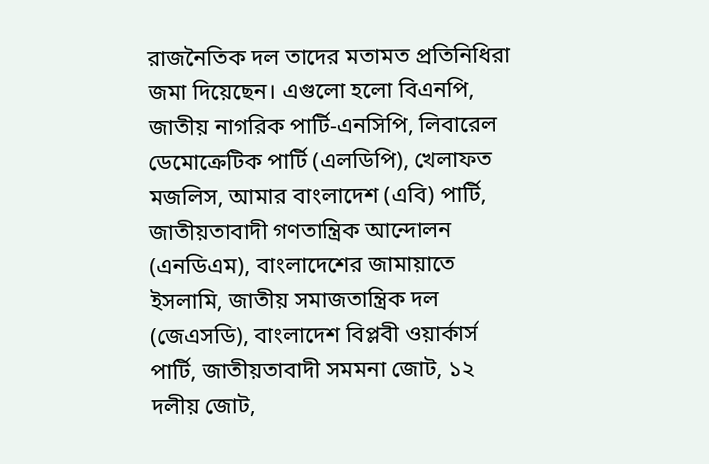রাজনৈতিক দল তাদের মতামত প্রতিনিধিরা জমা দিয়েছেন। এগুলো হলো বিএনপি, জাতীয় নাগরিক পার্টি-এনসিপি, লিবারেল ডেমোক্রেটিক পার্টি (এলডিপি), খেলাফত মজলিস, আমার বাংলাদেশ (এবি) পার্টি, জাতীয়তাবাদী গণতান্ত্রিক আন্দোলন (এনডিএম), বাংলাদেশের জামায়াতে ইসলামি, জাতীয় সমাজতান্ত্রিক দল (জেএসডি), বাংলাদেশ বিপ্লবী ওয়ার্কার্স পার্টি, জাতীয়তাবাদী সমমনা জোট, ১২ দলীয় জোট,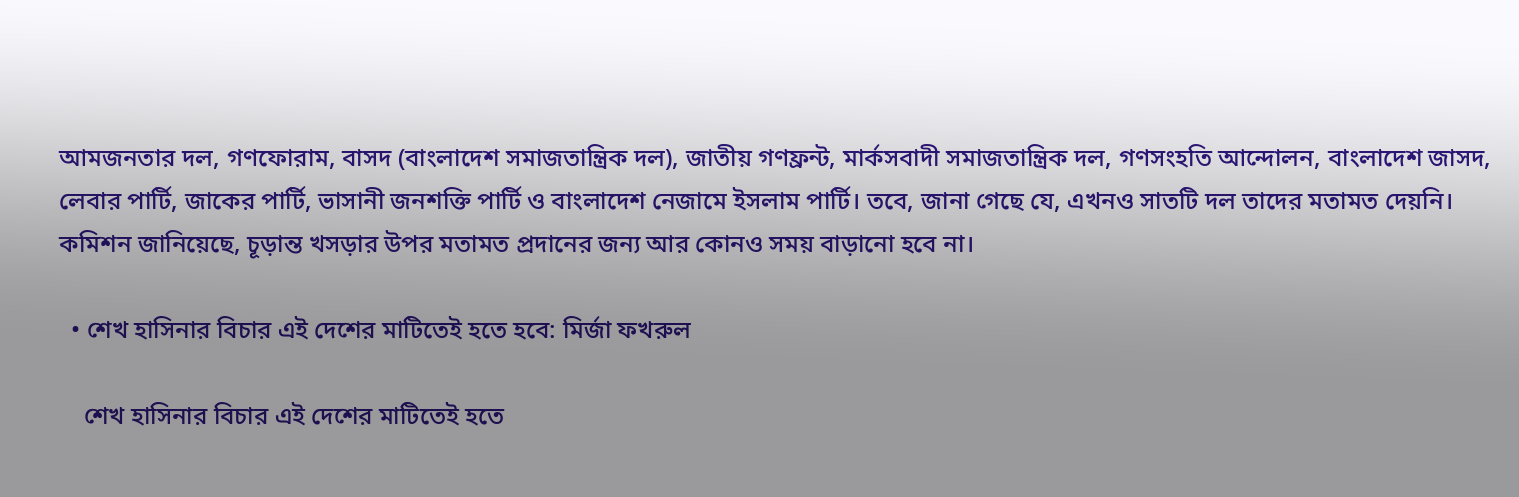আমজনতার দল, গণফোরাম, বাসদ (বাংলাদেশ সমাজতান্ত্রিক দল), জাতীয় গণফ্রন্ট, মার্কসবাদী সমাজতান্ত্রিক দল, গণসংহতি আন্দোলন, বাংলাদেশ জাসদ, লেবার পার্টি, জাকের পার্টি, ভাসানী জনশক্তি পার্টি ও বাংলাদেশ নেজামে ইসলাম পার্টি। তবে, জানা গেছে যে, এখনও সাতটি দল তাদের মতামত দেয়নি। কমিশন জানিয়েছে, চূড়ান্ত খসড়ার উপর মতামত প্রদানের জন্য আর কোনও সময় বাড়ানো হবে না।

  • শেখ হাসিনার বিচার এই দেশের মাটিতেই হতে হবে: মির্জা ফখরুল

    শেখ হাসিনার বিচার এই দেশের মাটিতেই হতে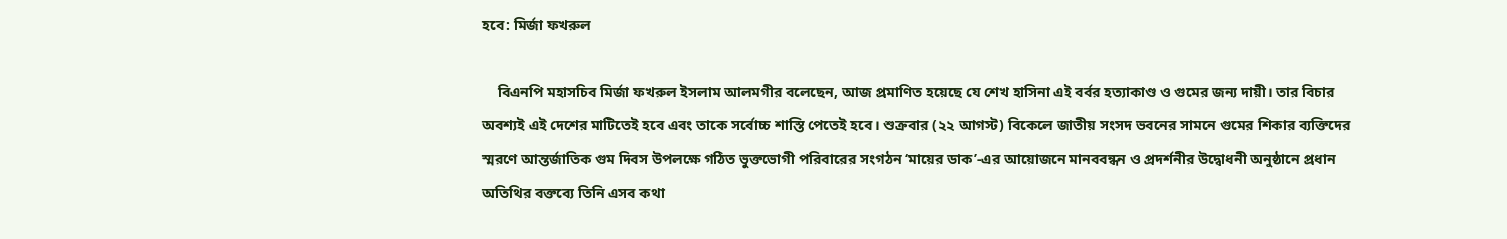হবে: মির্জা ফখরুল

    বিএনপি মহাসচিব মির্জা ফখরুল ইসলাম আলমগীর বলেছেন, আজ প্রমাণিত হয়েছে যে শেখ হাসিনা এই বর্বর হত্যাকাণ্ড ও গুমের জন্য দায়ী। তার বিচার অবশ্যই এই দেশের মাটিতেই হবে এবং তাকে সর্বোচ্চ শাস্তি পেতেই হবে। শুক্রবার (২২ আগস্ট) বিকেলে জাতীয় সংসদ ভবনের সামনে গুমের শিকার ব্যক্তিদের স্মরণে আন্তর্জাতিক গুম দিবস উপলক্ষে গঠিত ভুক্তভোগী পরিবারের সংগঠন ‘মায়ের ডাক’-এর আয়োজনে মানববন্ধন ও প্রদর্শনীর উদ্বোধনী অনুষ্ঠানে প্রধান অতিথির বক্তব্যে তিনি এসব কথা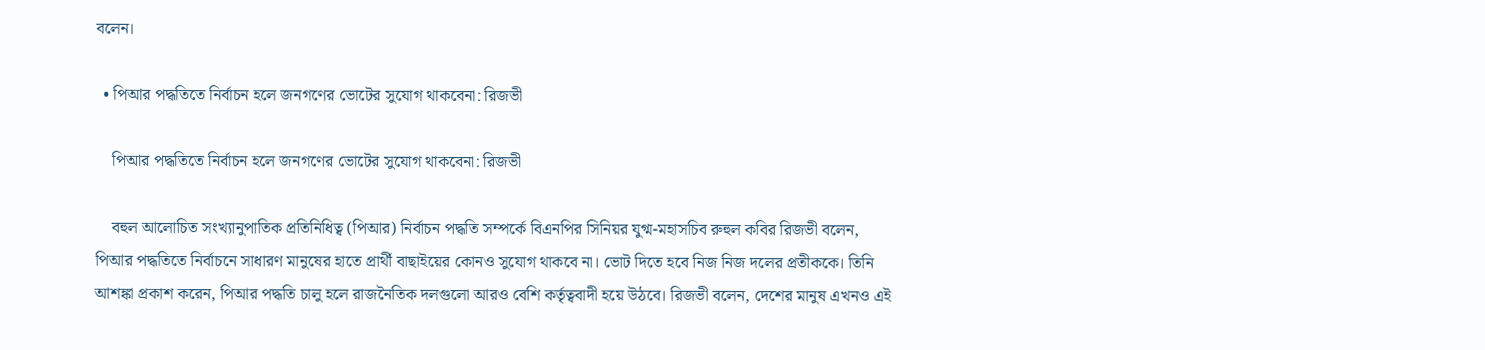বলেন।

  • পিআর পদ্ধতিতে নির্বাচন হলে জনগণের ভোটের সুযোগ থাকবেনা: রিজভী

    পিআর পদ্ধতিতে নির্বাচন হলে জনগণের ভোটের সুযোগ থাকবেনা: রিজভী

    বহুল আলোচিত সংখ্যানুপাতিক প্রতিনিধিত্ব (পিআর) নির্বাচন পদ্ধতি সম্পর্কে বিএনপির সিনিয়র যুগ্ম-মহাসচিব রুহুল কবির রিজভী বলেন, পিআর পদ্ধতিতে নির্বাচনে সাধারণ মানুষের হাতে প্রার্থী বাছাইয়ের কোনও সুযোগ থাকবে না। ভোট দিতে হবে নিজ নিজ দলের প্রতীককে। তিনি আশঙ্কা প্রকাশ করেন, পিআর পদ্ধতি চালু হলে রাজনৈতিক দলগুলো আরও বেশি কর্তৃত্ববাদী হয়ে উঠবে। রিজভী বলেন, দেশের মানুষ এখনও এই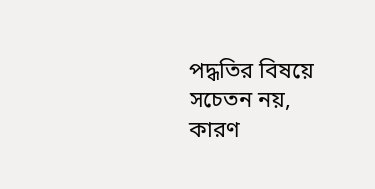পদ্ধতির বিষয়ে সচেতন নয়, কারণ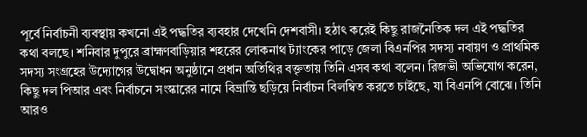পূর্বে নির্বাচনী ব্যবস্থায় কখনো এই পদ্ধতির ব্যবহার দেখেনি দেশবাসী। হঠাৎ করেই কিছু রাজনৈতিক দল এই পদ্ধতির কথা বলছে। শনিবার দুপুরে ব্রাহ্মণবাড়িয়ার শহরের লোকনাথ ট্যাংকের পাড়ে জেলা বিএনপির সদস্য নবায়ণ ও প্রাথমিক সদস্য সংগ্রহের উদ্যোগের উদ্বোধন অনুষ্ঠানে প্রধান অতিথির বক্তৃতায় তিনি এসব কথা বলেন। রিজভী অভিযোগ করেন, কিছু দল পিআর এবং নির্বাচনে সংস্কারের নামে বিভ্রান্তি ছড়িয়ে নির্বাচন বিলম্বিত করতে চাইছে, যা বিএনপি বোঝে। তিনি আরও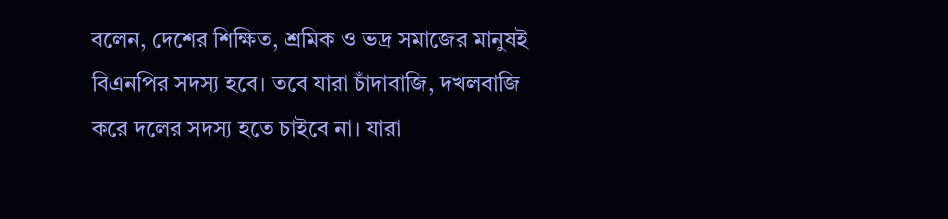বলেন, দেশের শিক্ষিত, শ্রমিক ও ভদ্র সমাজের মানুষই বিএনপির সদস্য হবে। তবে যারা চাঁদাবাজি, দখলবাজি করে দলের সদস্য হতে চাইবে না। যারা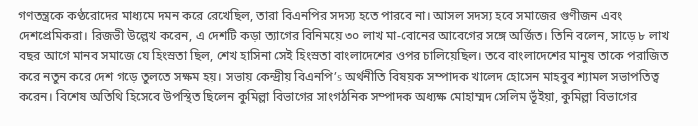গণতন্ত্রকে কণ্ঠরোদের মাধ্যমে দমন করে রেখেছিল, তারা বিএনপির সদস্য হতে পারবে না। আসল সদস্য হবে সমাজের গুণীজন এবং দেশপ্রেমিকরা। রিজভী উল্লেখ করেন, এ দেশটি কড়া ত্যাগের বিনিময়ে ৩০ লাখ মা-বোনের আবেগের সঙ্গে অর্জিত। তিনি বলেন, সাড়ে ৮ লাখ বছর আগে মানব সমাজে যে হিংস্রতা ছিল, শেখ হাসিনা সেই হিংস্রতা বাংলাদেশের ওপর চালিয়েছিল। তবে বাংলাদেশের মানুষ তাকে পরাজিত করে নতুন করে দেশ গড়ে তুলতে সক্ষম হয়। সভায় কেন্দ্রীয় বিএনপি’s অর্থনীতি বিষয়ক সম্পাদক খালেদ হোসেন মাহবুব শ্যামল সভাপতিত্ব করেন। বিশেষ অতিথি হিসেবে উপস্থিত ছিলেন কুমিল্লা বিভাগের সাংগঠনিক সম্পাদক অধ্যক্ষ মোহাম্মদ সেলিম ভূঁইয়া, কুমিল্লা বিভাগের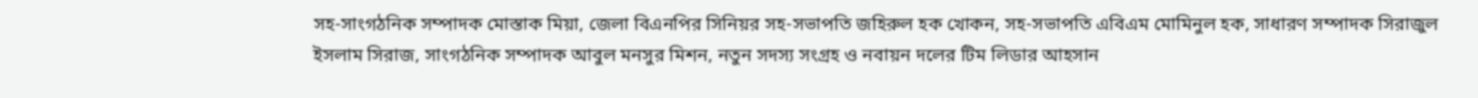সহ-সাংগঠনিক সম্পাদক মোস্তাক মিয়া, জেলা বিএনপির সিনিয়র সহ-সভাপতি জহিরুল হক খোকন, সহ-সভাপতি এবিএম মোমিনুল হক, সাধারণ সম্পাদক সিরাজুল ইসলাম সিরাজ, সাংগঠনিক সম্পাদক আবুল মনসুর মিশন, নতুন সদস্য সংগ্রহ ও নবায়ন দলের টিম লিডার আহসান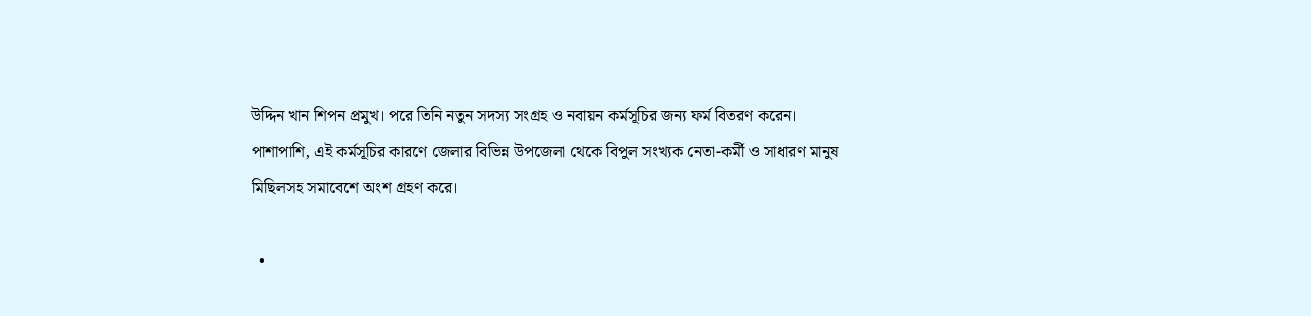উদ্দিন খান শিপন প্রমুখ। পরে তিনি নতুন সদস্য সংগ্রহ ও নবায়ন কর্মসূচির জন্য ফর্ম বিতরণ করেন। পাশাপাশি, এই কর্মসূচির কারণে জেলার বিভিন্ন উপজেলা থেকে বিপুল সংখ্যক নেতা-কর্মী ও সাধারণ মানুষ মিছিলসহ সমাবেশে অংশ গ্রহণ করে।

  •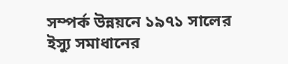সম্পর্ক উন্নয়নে ১৯৭১ সালের ইস্যু সমাধানের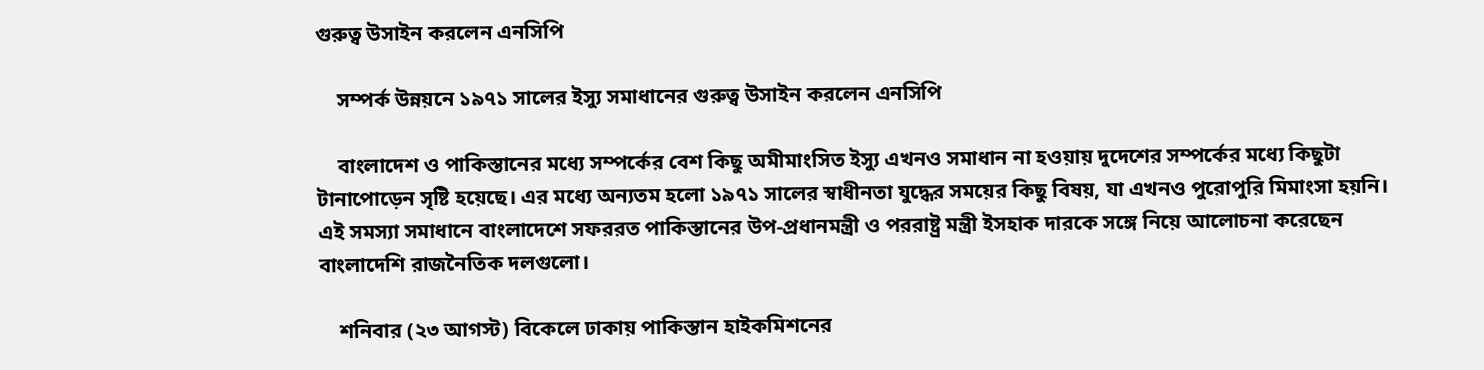গুরুত্ব উসাইন করলেন এনসিপি

    সম্পর্ক উন্নয়নে ১৯৭১ সালের ইস্যু সমাধানের গুরুত্ব উসাইন করলেন এনসিপি

    বাংলাদেশ ও পাকিস্তানের মধ্যে সম্পর্কের বেশ কিছু অমীমাংসিত ইস্যু এখনও সমাধান না হওয়ায় দুদেশের সম্পর্কের মধ্যে কিছুটা টানাপোড়েন সৃষ্টি হয়েছে। এর মধ্যে অন্যতম হলো ১৯৭১ সালের স্বাধীনতা যুদ্ধের সময়ের কিছু বিষয়, যা এখনও পুরোপুরি মিমাংসা হয়নি। এই সমস্যা সমাধানে বাংলাদেশে সফররত পাকিস্তানের উপ-প্রধানমন্ত্রী ও পররাষ্ট্র মন্ত্রী ইসহাক দারকে সঙ্গে নিয়ে আলোচনা করেছেন বাংলাদেশি রাজনৈতিক দলগুলো।

    শনিবার (২৩ আগস্ট) বিকেলে ঢাকায় পাকিস্তান হাইকমিশনের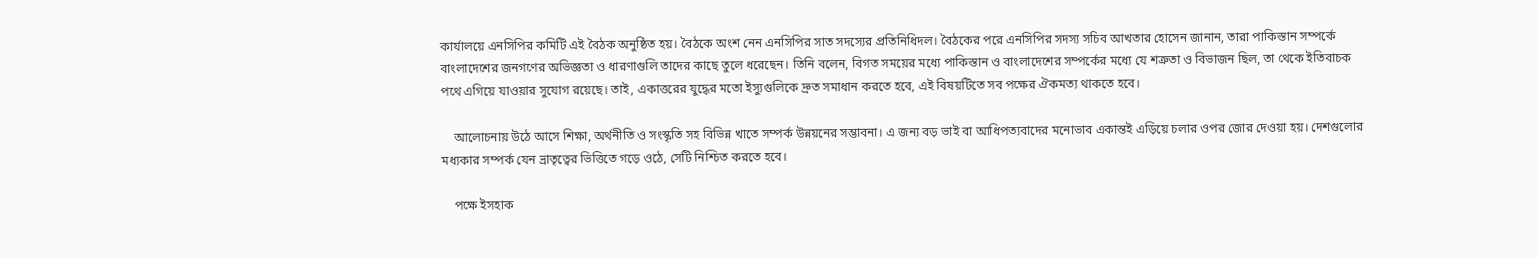কার্যালয়ে এনসিপির কমিটি এই বৈঠক অনুষ্ঠিত হয়। বৈঠকে অংশ নেন এনসিপির সাত সদস্যের প্রতিনিধিদল। বৈঠকের পরে এনসিপির সদস্য সচিব আখতার হোসেন জানান, তারা পাকিস্তান সম্পর্কে বাংলাদেশের জনগণের অভিজ্ঞতা ও ধারণাগুলি তাদের কাছে তুলে ধরেছেন। তিনি বলেন, বিগত সময়ের মধ্যে পাকিস্তান ও বাংলাদেশের সম্পর্কের মধ্যে যে শত্রুতা ও বিভাজন ছিল, তা থেকে ইতিবাচক পথে এগিয়ে যাওয়ার সুযোগ রয়েছে। তাই, একাত্তরের যুদ্ধের মতো ইস্যুগুলিকে দ্রুত সমাধান করতে হবে, এই বিষয়টিতে সব পক্ষের ঐকমত্য থাকতে হবে।

    আলোচনায় উঠে আসে শিক্ষা, অর্থনীতি ও সংস্কৃতি সহ বিভিন্ন খাতে সম্পর্ক উন্নয়নের সম্ভাবনা। এ জন্য বড় ভাই বা আধিপত্যবাদের মনোভাব একান্তই এড়িয়ে চলার ওপর জোর দেওয়া হয়। দেশগুলোর মধ্যকার সম্পর্ক যেন ভ্রাতৃত্বের ভিত্তিতে গড়ে ওঠে, সেটি নিশ্চিত করতে হবে।

    পক্ষে ইসহাক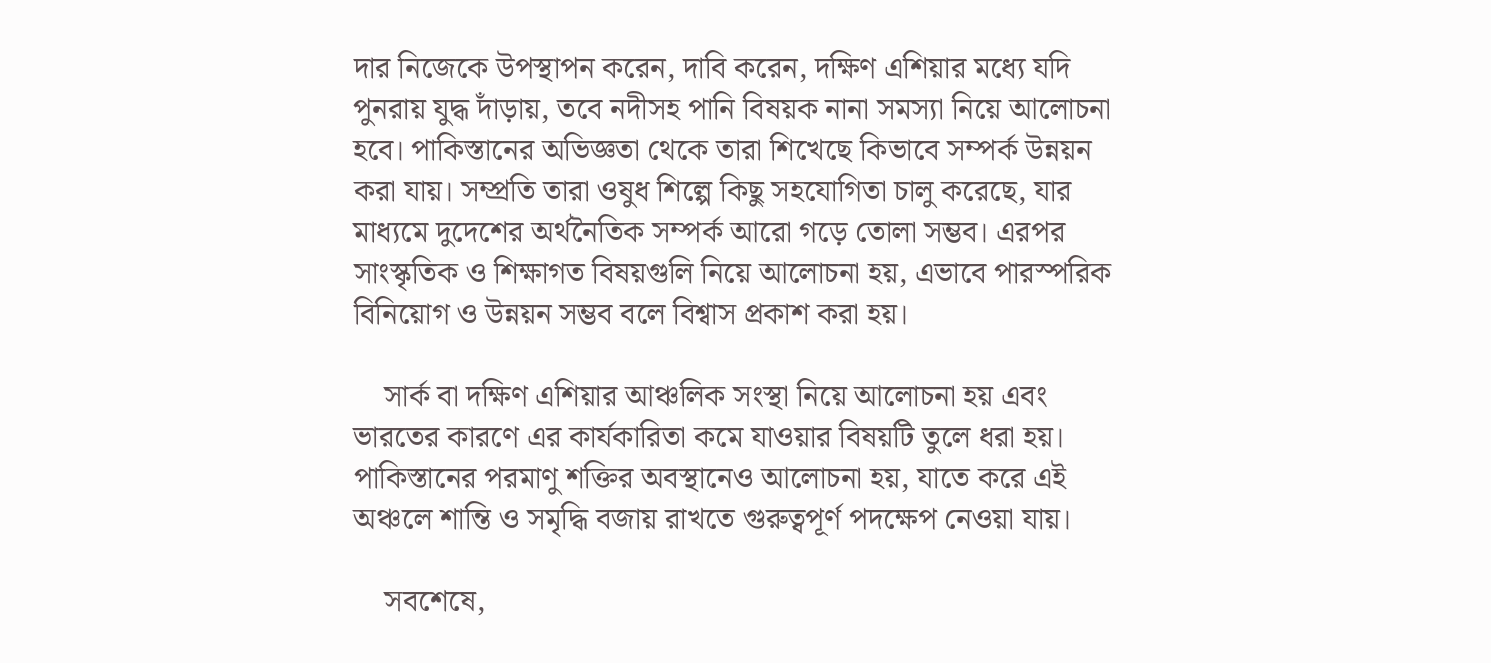দার নিজেকে উপস্থাপন করেন, দাবি করেন, দক্ষিণ এশিয়ার মধ্যে যদি পুনরায় যুদ্ধ দাঁড়ায়, তবে নদীসহ পানি বিষয়ক নানা সমস্যা নিয়ে আলোচনা হবে। পাকিস্তানের অভিজ্ঞতা থেকে তারা শিখেছে কিভাবে সম্পর্ক উন্নয়ন করা যায়। সম্প্রতি তারা ওষুধ শিল্পে কিছু সহযোগিতা চালু করেছে, যার মাধ্যমে দুদেশের অর্থনৈতিক সম্পর্ক আরো গড়ে তোলা সম্ভব। এরপর সাংস্কৃতিক ও শিক্ষাগত বিষয়গুলি নিয়ে আলোচনা হয়, এভাবে পারস্পরিক বিনিয়োগ ও উন্নয়ন সম্ভব বলে বিশ্বাস প্রকাশ করা হয়।

    সার্ক বা দক্ষিণ এশিয়ার আঞ্চলিক সংস্থা নিয়ে আলোচনা হয় এবং ভারতের কারণে এর কার্যকারিতা কমে যাওয়ার বিষয়টি তুলে ধরা হয়। পাকিস্তানের পরমাণু শক্তির অবস্থানেও আলোচনা হয়, যাতে করে এই অঞ্চলে শান্তি ও সমৃদ্ধি বজায় রাখতে গুরুত্বপূর্ণ পদক্ষেপ নেওয়া যায়।

    সবশেষে,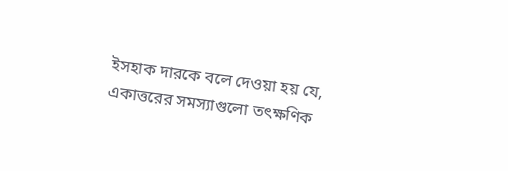ইসহাক দারকে বলে দেওয়া হয় যে, একাত্তরের সমস্যাগুলো তৎক্ষণিক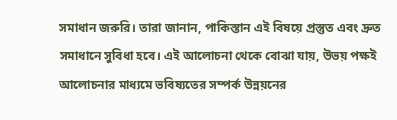সমাধান জরুরি। তারা জানান, পাকিস্তান এই বিষয়ে প্রস্তুত এবং দ্রুত সমাধানে সুবিধা হবে। এই আলোচনা থেকে বোঝা যায়, উভয় পক্ষই আলোচনার মাধ্যমে ভবিষ্যতের সম্পর্ক উন্নয়নের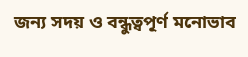জন্য সদয় ও বন্ধুত্বপূর্ণ মনোভাব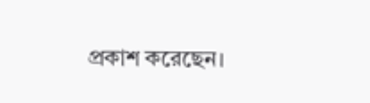প্রকাশ করেছেন।